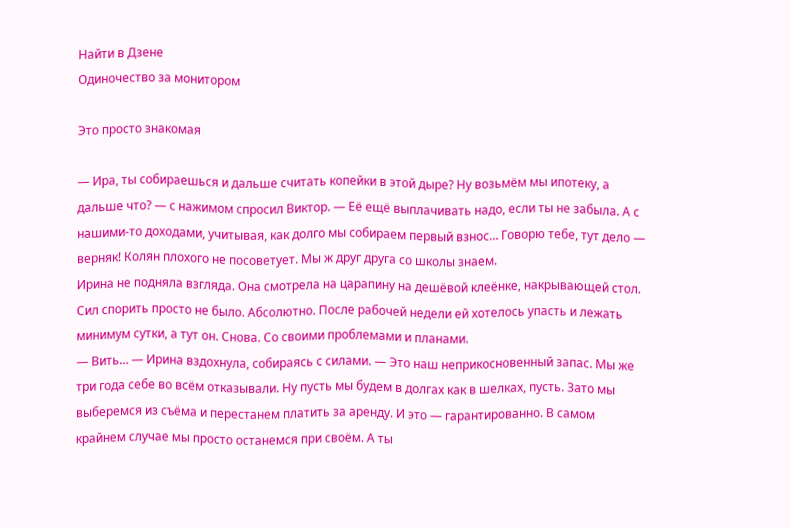Найти в Дзене
Одиночество за монитором

Это просто знакомая

— Ира, ты собираешься и дальше считать копейки в этой дыре? Ну возьмём мы ипотеку, а дальше что? — с нажимом спросил Виктор. — Её ещё выплачивать надо, если ты не забыла. А с нашими-то доходами, учитывая, как долго мы собираем первый взнос… Говорю тебе, тут дело — верняк! Колян плохого не посоветует. Мы ж друг друга со школы знаем.
Ирина не подняла взгляда. Она смотрела на царапину на дешёвой клеёнке, накрывающей стол. Сил спорить просто не было. Абсолютно. После рабочей недели ей хотелось упасть и лежать минимум сутки, а тут он. Снова. Со своими проблемами и планами.
— Вить… — Ирина вздохнула, собираясь с силами. — Это наш неприкосновенный запас. Мы же три года себе во всём отказывали. Ну пусть мы будем в долгах как в шелках, пусть. Зато мы выберемся из съёма и перестанем платить за аренду. И это — гарантированно. В самом крайнем случае мы просто останемся при своём. А ты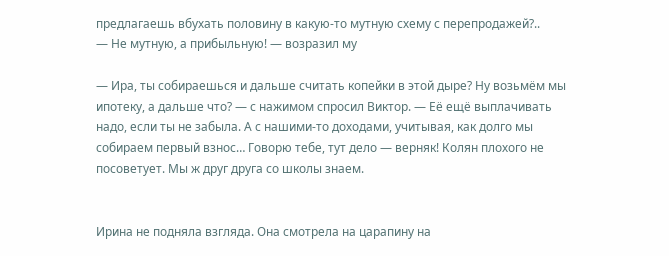предлагаешь вбухать половину в какую-то мутную схему с перепродажей?..
— Не мутную, а прибыльную! — возразил му

— Ира, ты собираешься и дальше считать копейки в этой дыре? Ну возьмём мы ипотеку, а дальше что? — с нажимом спросил Виктор. — Её ещё выплачивать надо, если ты не забыла. А с нашими-то доходами, учитывая, как долго мы собираем первый взнос… Говорю тебе, тут дело — верняк! Колян плохого не посоветует. Мы ж друг друга со школы знаем.


Ирина не подняла взгляда. Она смотрела на царапину на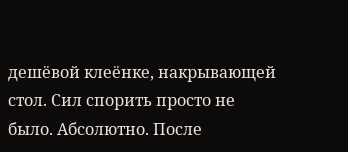дешёвой клеёнке, накрывающей стол. Сил спорить просто не было. Абсолютно. После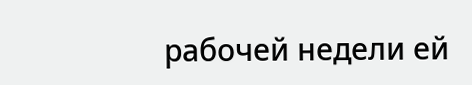рабочей недели ей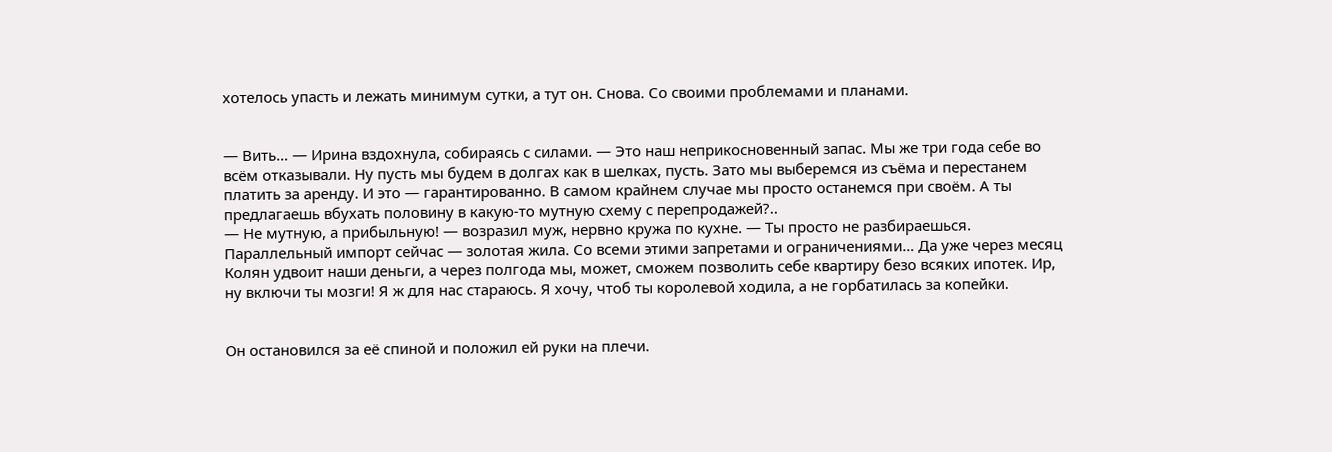хотелось упасть и лежать минимум сутки, а тут он. Снова. Со своими проблемами и планами.


— Вить… — Ирина вздохнула, собираясь с силами. — Это наш неприкосновенный запас. Мы же три года себе во всём отказывали. Ну пусть мы будем в долгах как в шелках, пусть. Зато мы выберемся из съёма и перестанем платить за аренду. И это — гарантированно. В самом крайнем случае мы просто останемся при своём. А ты предлагаешь вбухать половину в какую-то мутную схему с перепродажей?..
— Не мутную, а прибыльную! — возразил муж, нервно кружа по кухне. — Ты просто не разбираешься. Параллельный импорт сейчас — золотая жила. Со всеми этими запретами и ограничениями… Да уже через месяц Колян удвоит наши деньги, а через полгода мы, может, сможем позволить себе квартиру безо всяких ипотек. Ир, ну включи ты мозги! Я ж для нас стараюсь. Я хочу, чтоб ты королевой ходила, а не горбатилась за копейки.


Он остановился за её спиной и положил ей руки на плечи.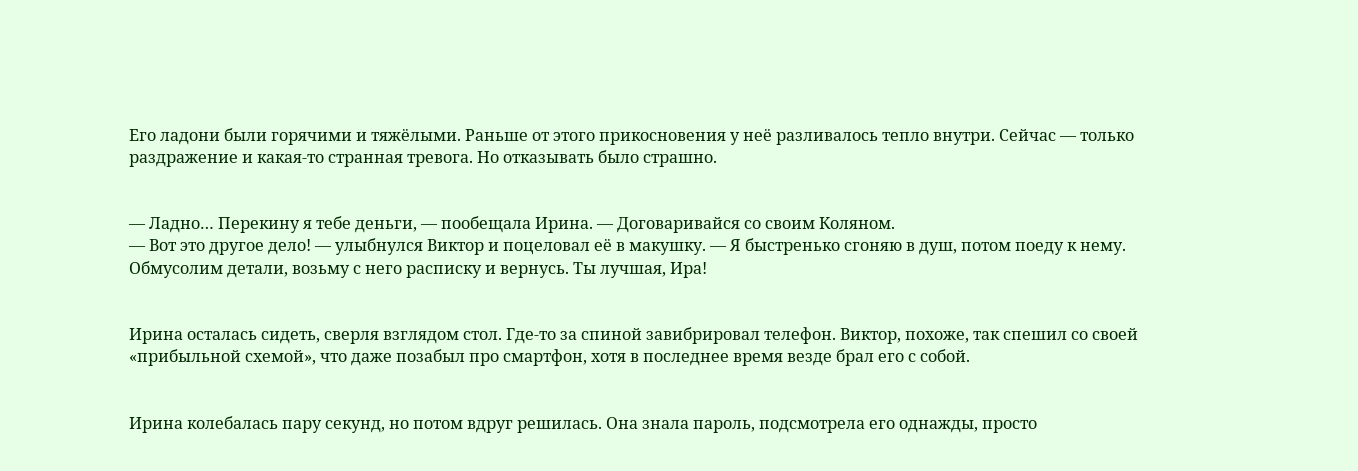Его ладони были горячими и тяжёлыми. Раньше от этого прикосновения у неё разливалось тепло внутри. Сейчас — только раздражение и какая-то странная тревога. Но отказывать было страшно.


— Ладно… Перекину я тебе деньги, — пообещала Ирина. — Договаривайся со своим Коляном.
— Вот это другое дело! — улыбнулся Виктор и поцеловал её в макушку. — Я быстренько сгоняю в душ, потом поеду к нему. Обмусолим детали, возьму с него расписку и вернусь. Ты лучшая, Ира!


Ирина осталась сидеть, сверля взглядом стол. Где-то за спиной завибрировал телефон. Виктор, похоже, так спешил со своей «прибыльной схемой», что даже позабыл про смартфон, хотя в последнее время везде брал его с собой.


Ирина колебалась пару секунд, но потом вдруг решилась. Она знала пароль, подсмотрела его однажды, просто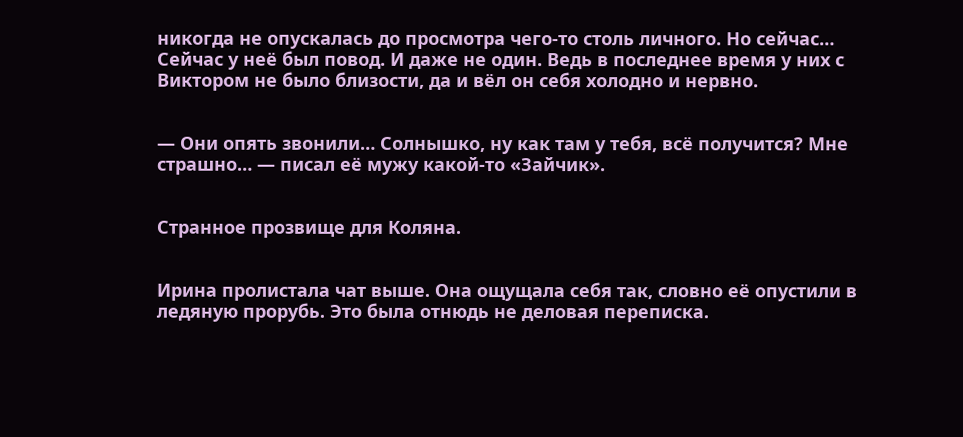никогда не опускалась до просмотра чего-то столь личного. Но сейчас… Сейчас у неё был повод. И даже не один. Ведь в последнее время у них с Виктором не было близости, да и вёл он себя холодно и нервно.


— Они опять звонили… Солнышко, ну как там у тебя, всё получится? Мне страшно… — писал её мужу какой-то «Зайчик».


Странное прозвище для Коляна.


Ирина пролистала чат выше. Она ощущала себя так, словно её опустили в ледяную прорубь. Это была отнюдь не деловая переписка.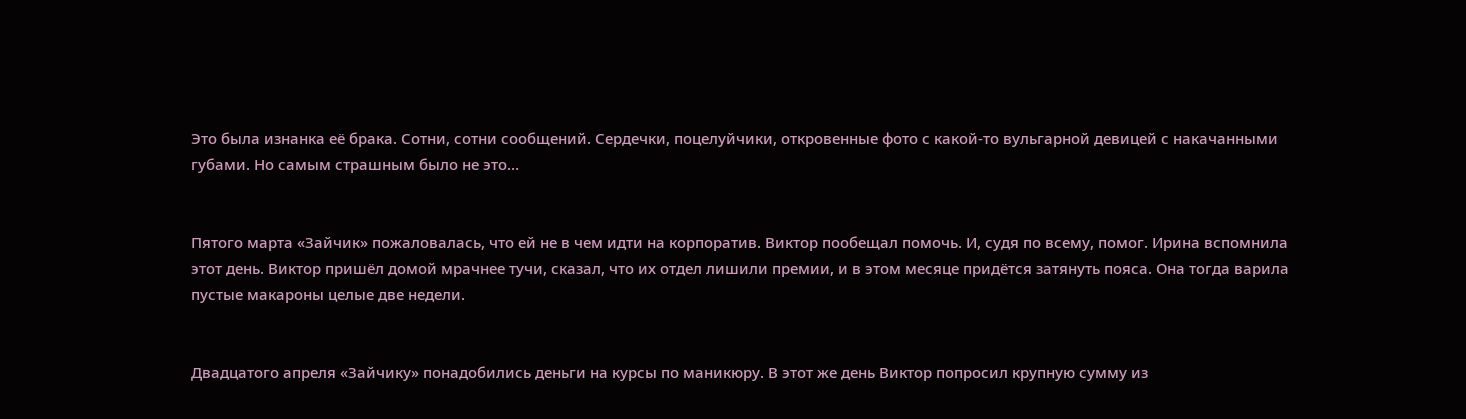Это была изнанка её брака. Сотни, сотни сообщений. Сердечки, поцелуйчики, откровенные фото с какой-то вульгарной девицей с накачанными губами. Но самым страшным было не это…


Пятого марта «Зайчик» пожаловалась, что ей не в чем идти на корпоратив. Виктор пообещал помочь. И, судя по всему, помог. Ирина вспомнила этот день. Виктор пришёл домой мрачнее тучи, сказал, что их отдел лишили премии, и в этом месяце придётся затянуть пояса. Она тогда варила пустые макароны целые две недели.


Двадцатого апреля «Зайчику» понадобились деньги на курсы по маникюру. В этот же день Виктор попросил крупную сумму из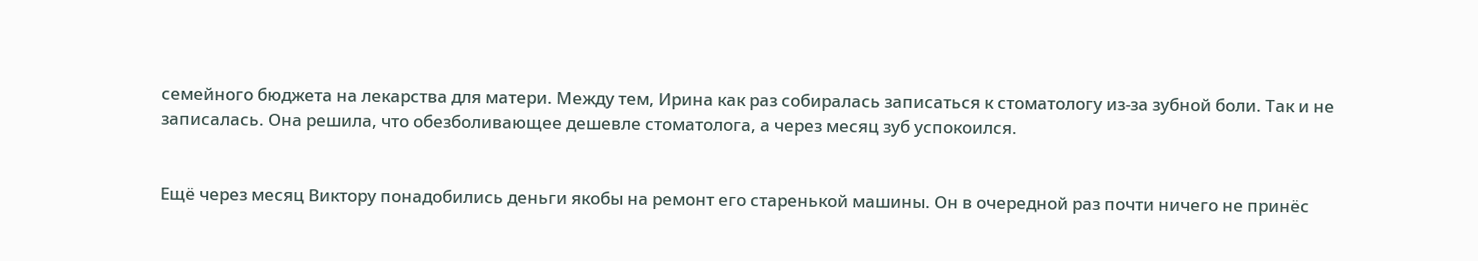семейного бюджета на лекарства для матери. Между тем, Ирина как раз собиралась записаться к стоматологу из-за зубной боли. Так и не записалась. Она решила, что обезболивающее дешевле стоматолога, а через месяц зуб успокоился.


Ещё через месяц Виктору понадобились деньги якобы на ремонт его старенькой машины. Он в очередной раз почти ничего не принёс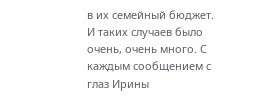в их семейный бюджет.
И таких случаев было очень, очень много. С каждым сообщением с глаз Ирины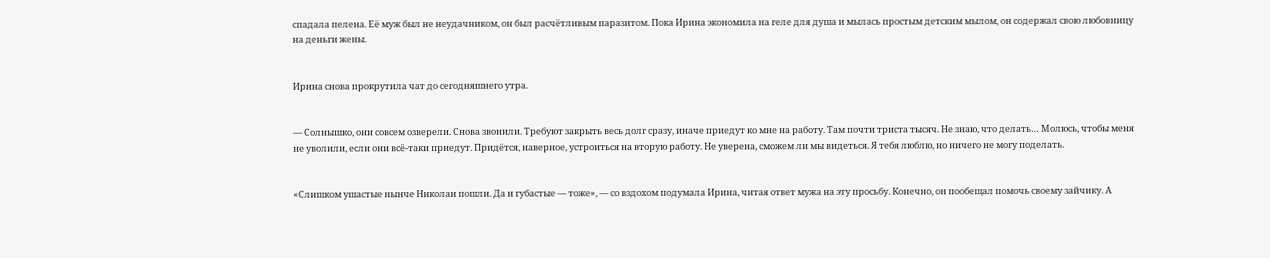спадала пелена. Её муж был не неудачником, он был расчётливым паразитом. Пока Ирина экономила на геле для душа и мылась простым детским мылом, он содержал свою любовницу на деньги жены.


Ирина снова прокрутила чат до сегодняшнего утра.


— Солнышко, они совсем озверели. Снова звонили. Требуют закрыть весь долг сразу, иначе приедут ко мне на работу. Там почти триста тысяч. Не знаю, что делать… Молюсь, чтобы меня не уволили, если они всё-таки приедут. Придётся, наверное, устроиться на вторую работу. Не уверена, сможем ли мы видеться. Я тебя люблю, но ничего не могу поделать.


«Слишком ушастые нынче Николаи пошли. Да и губастые — тоже», — со вздохом подумала Ирина, читая ответ мужа на эту просьбу. Конечно, он пообещал помочь своему зайчику. А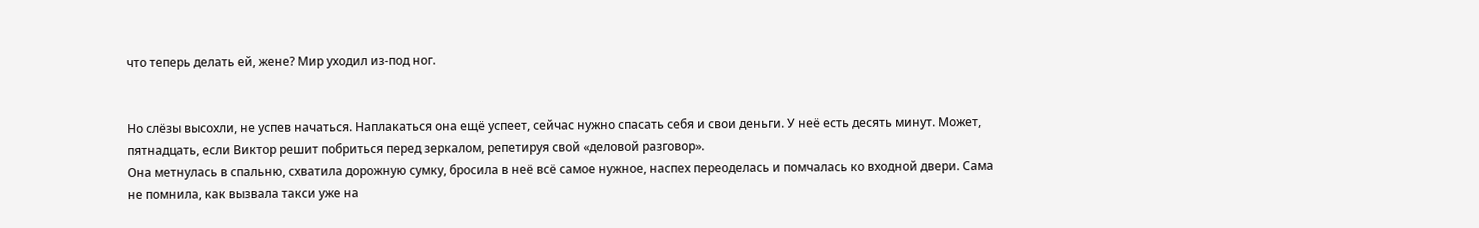что теперь делать ей, жене? Мир уходил из-под ног.


Но слёзы высохли, не успев начаться. Наплакаться она ещё успеет, сейчас нужно спасать себя и свои деньги. У неё есть десять минут. Может, пятнадцать, если Виктор решит побриться перед зеркалом, репетируя свой «деловой разговор».
Она метнулась в спальню, схватила дорожную сумку, бросила в неё всё самое нужное, наспех переоделась и помчалась ко входной двери. Сама не помнила, как вызвала такси уже на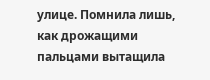улице. Помнила лишь, как дрожащими пальцами вытащила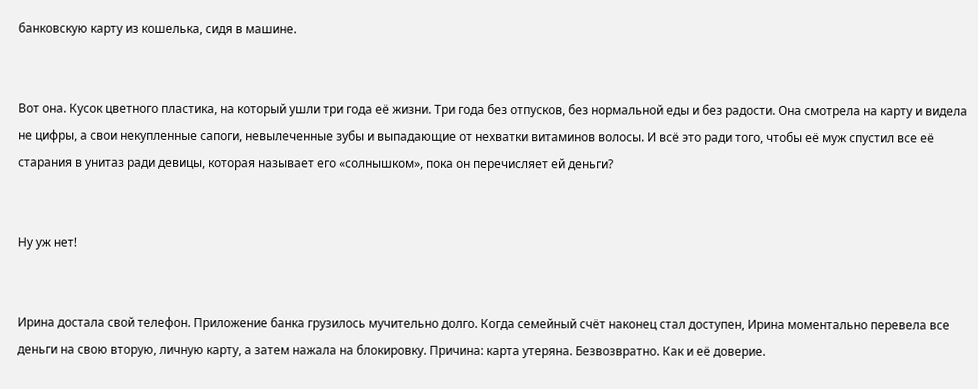банковскую карту из кошелька, сидя в машине.


Вот она. Кусок цветного пластика, на который ушли три года её жизни. Три года без отпусков, без нормальной еды и без радости. Она смотрела на карту и видела не цифры, а свои некупленные сапоги, невылеченные зубы и выпадающие от нехватки витаминов волосы. И всё это ради того, чтобы её муж спустил все её старания в унитаз ради девицы, которая называет его «солнышком», пока он перечисляет ей деньги?


Ну уж нет!


Ирина достала свой телефон. Приложение банка грузилось мучительно долго. Когда семейный счёт наконец стал доступен, Ирина моментально перевела все деньги на свою вторую, личную карту, а затем нажала на блокировку. Причина: карта утеряна. Безвозвратно. Как и её доверие.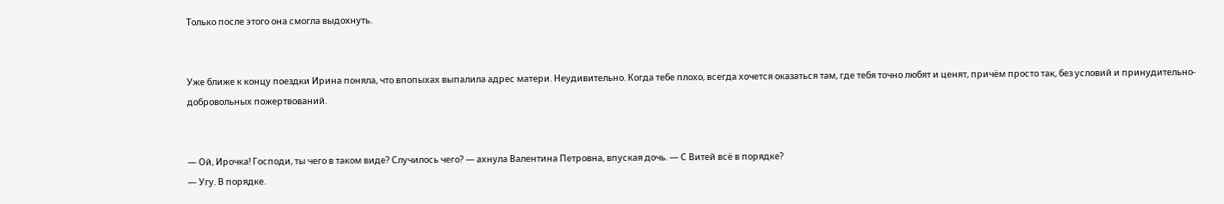Только после этого она смогла выдохнуть.


Уже ближе к концу поездки Ирина поняла, что впопыхах выпалила адрес матери. Неудивительно. Когда тебе плохо, всегда хочется оказаться там, где тебя точно любят и ценят, причём просто так, без условий и принудительно-добровольных пожертвований.


— Ой, Ирочка! Господи, ты чего в таком виде? Случилось чего? — ахнула Валентина Петровна, впуская дочь. — С Витей всё в порядке?
— Угу. В порядке.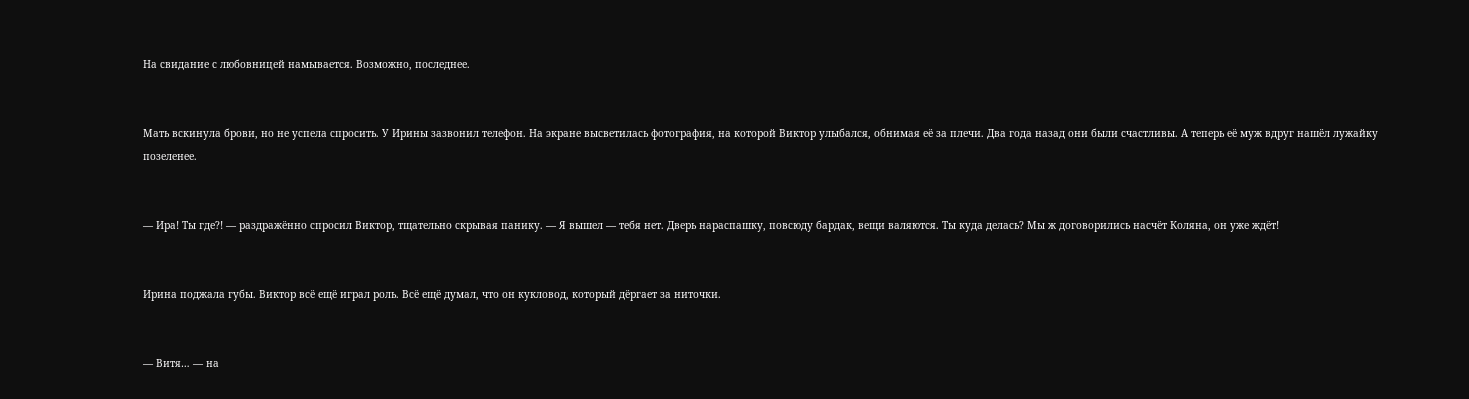На свидание с любовницей намывается. Возможно, последнее.


Мать вскинула брови, но не успела спросить. У Ирины зазвонил телефон. На экране высветилась фотография, на которой Виктор улыбался, обнимая её за плечи. Два года назад они были счастливы. А теперь её муж вдруг нашёл лужайку позеленее.


— Ира! Ты где?! — раздражённо спросил Виктор, тщательно скрывая панику. — Я вышел — тебя нет. Дверь нараспашку, повсюду бардак, вещи валяются. Ты куда делась? Мы ж договорились насчёт Коляна, он уже ждёт!


Ирина поджала губы. Виктор всё ещё играл роль. Всё ещё думал, что он кукловод, который дёргает за ниточки.


— Витя… — на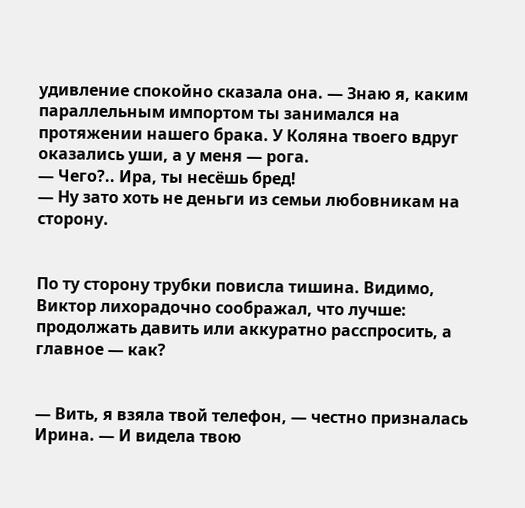удивление спокойно сказала она. — Знаю я, каким параллельным импортом ты занимался на протяжении нашего брака. У Коляна твоего вдруг оказались уши, а у меня — рога.
— Чего?.. Ира, ты несёшь бред!
— Ну зато хоть не деньги из семьи любовникам на сторону.


По ту сторону трубки повисла тишина. Видимо, Виктор лихорадочно соображал, что лучше: продолжать давить или аккуратно расспросить, а главное — как?


— Вить, я взяла твой телефон, — честно призналась Ирина. — И видела твою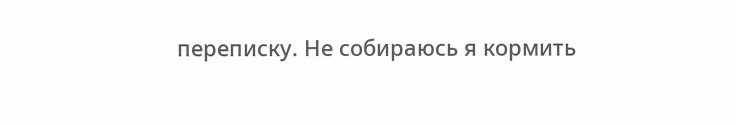переписку. Не собираюсь я кормить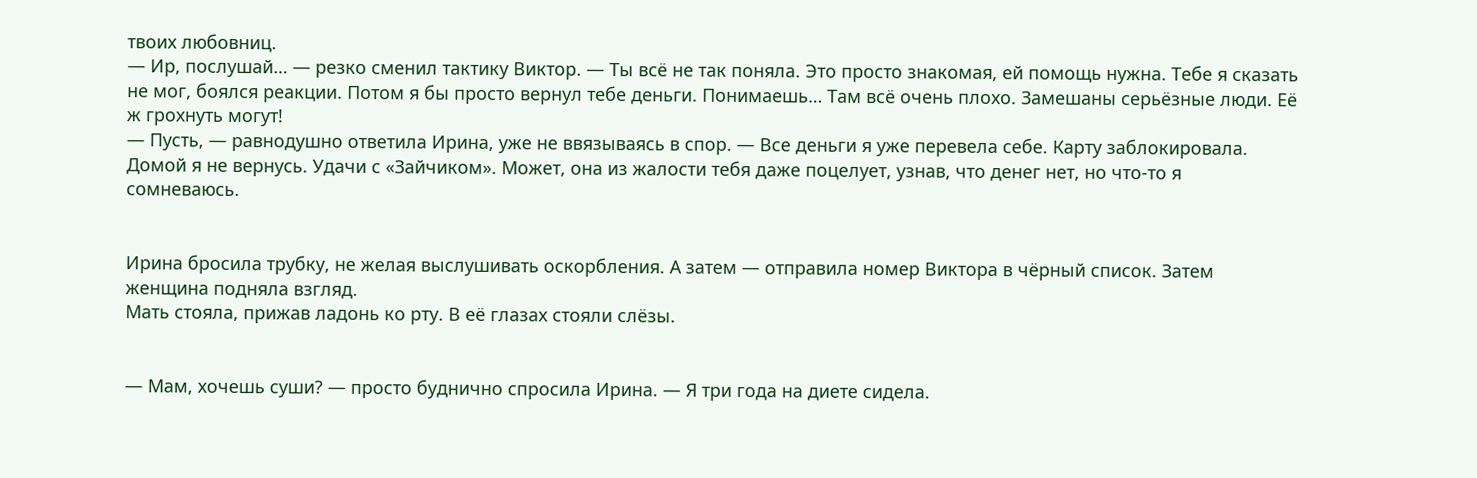твоих любовниц.
— Ир, послушай… — резко сменил тактику Виктор. — Ты всё не так поняла. Это просто знакомая, ей помощь нужна. Тебе я сказать не мог, боялся реакции. Потом я бы просто вернул тебе деньги. Понимаешь… Там всё очень плохо. Замешаны серьёзные люди. Её ж грохнуть могут!
— Пусть, — равнодушно ответила Ирина, уже не ввязываясь в спор. — Все деньги я уже перевела себе. Карту заблокировала. Домой я не вернусь. Удачи с «Зайчиком». Может, она из жалости тебя даже поцелует, узнав, что денег нет, но что-то я сомневаюсь.


Ирина бросила трубку, не желая выслушивать оскорбления. А затем — отправила номер Виктора в чёрный список. Затем женщина подняла взгляд.
Мать стояла, прижав ладонь ко рту. В её глазах стояли слёзы.


— Мам, хочешь суши? — просто буднично спросила Ирина. — Я три года на диете сидела.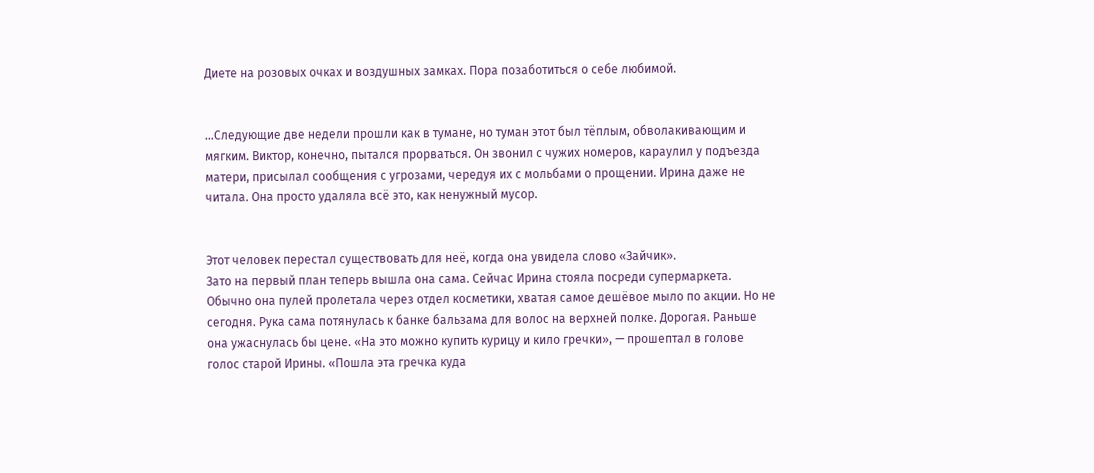Диете на розовых очках и воздушных замках. Пора позаботиться о себе любимой.


…Следующие две недели прошли как в тумане, но туман этот был тёплым, обволакивающим и мягким. Виктор, конечно, пытался прорваться. Он звонил с чужих номеров, караулил у подъезда матери, присылал сообщения с угрозами, чередуя их с мольбами о прощении. Ирина даже не читала. Она просто удаляла всё это, как ненужный мусор.


Этот человек перестал существовать для неё, когда она увидела слово «Зайчик».
Зато на первый план теперь вышла она сама. Сейчас Ирина стояла посреди супермаркета. Обычно она пулей пролетала через отдел косметики, хватая самое дешёвое мыло по акции. Но не сегодня. Рука сама потянулась к банке бальзама для волос на верхней полке. Дорогая. Раньше она ужаснулась бы цене. «На это можно купить курицу и кило гречки», — прошептал в голове голос старой Ирины. «Пошла эта гречка куда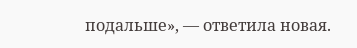подальше», — ответила новая.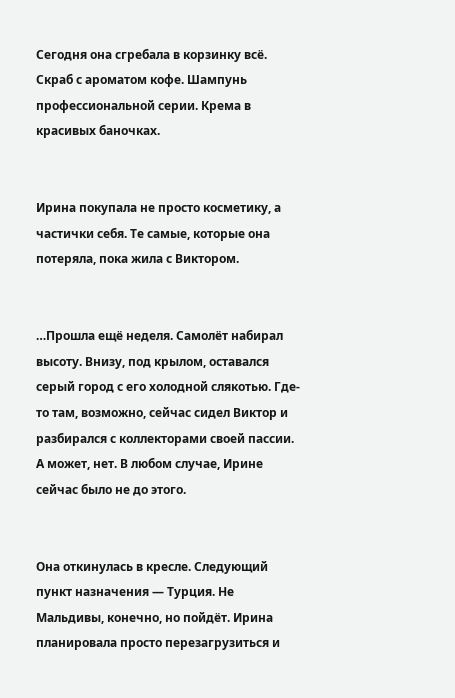Сегодня она сгребала в корзинку всё. Скраб с ароматом кофе. Шампунь профессиональной серии. Крема в красивых баночках.


Ирина покупала не просто косметику, а частички себя. Те самые, которые она потеряла, пока жила с Виктором.


…Прошла ещё неделя. Самолёт набирал высоту. Внизу, под крылом, оставался серый город с его холодной слякотью. Где-то там, возможно, сейчас сидел Виктор и разбирался с коллекторами своей пассии. А может, нет. В любом случае, Ирине сейчас было не до этого.


Она откинулась в кресле. Следующий пункт назначения — Турция. Не Мальдивы, конечно, но пойдёт. Ирина планировала просто перезагрузиться и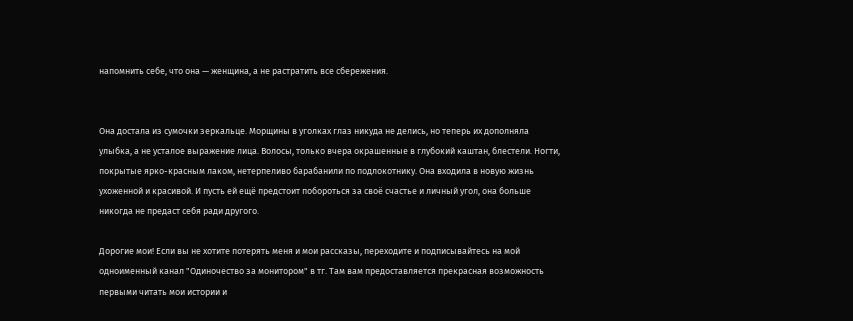напомнить себе, что она — женщина, а не растратить все сбережения.


Она достала из сумочки зеркальце. Морщины в уголках глаз никуда не делись, но теперь их дополняла улыбка, а не усталое выражение лица. Волосы, только вчера окрашенные в глубокий каштан, блестели. Ногти, покрытые ярко-красным лаком, нетерпеливо барабанили по подлокотнику. Она входила в новую жизнь ухоженной и красивой. И пусть ей ещё предстоит побороться за своё счастье и личный угол, она больше никогда не предаст себя ради другого.

Дорогие мои! Если вы не хотите потерять меня и мои рассказы, переходите и подписывайтесь на мой одноименный канал "Одиночество за монитором" в тг. Там вам предоставляется прекрасная возможность первыми читать мои истории и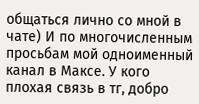общаться лично со мной в чате) И по многочисленным просьбам мой одноименный канал в Максе. У кого плохая связь в тг, добро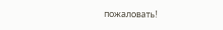пожаловать!